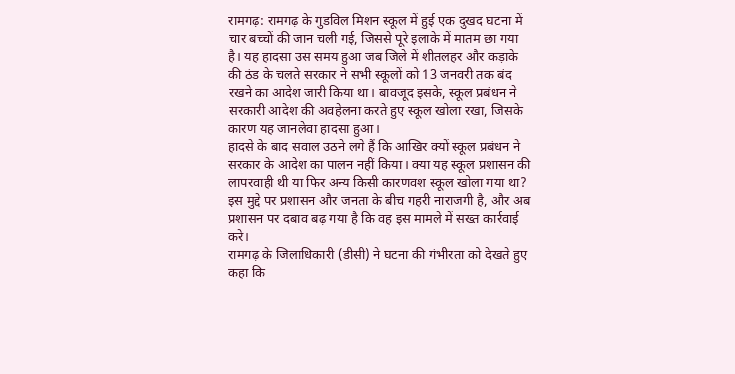रामगढ़: रामगढ़ के गुडविल मिशन स्कूल में हुई एक दुखद घटना में चार बच्चों की जान चली गई, जिससे पूरे इलाके में मातम छा गया है। यह हादसा उस समय हुआ जब जिले में शीतलहर और कड़ाके की ठंड के चलते सरकार ने सभी स्कूलों को 13 जनवरी तक बंद रखने का आदेश जारी किया था। बावजूद इसके, स्कूल प्रबंधन ने सरकारी आदेश की अवहेलना करते हुए स्कूल खोला रखा, जिसके कारण यह जानलेवा हादसा हुआ।
हादसे के बाद सवाल उठने लगे हैं कि आखिर क्यों स्कूल प्रबंधन ने सरकार के आदेश का पालन नहीं किया। क्या यह स्कूल प्रशासन की लापरवाही थी या फिर अन्य किसी कारणवश स्कूल खोला गया था? इस मुद्दे पर प्रशासन और जनता के बीच गहरी नाराजगी है, और अब प्रशासन पर दबाव बढ़ गया है कि वह इस मामले में सख्त कार्रवाई करे।
रामगढ़ के जिलाधिकारी (डीसी) ने घटना की गंभीरता को देखते हुए कहा कि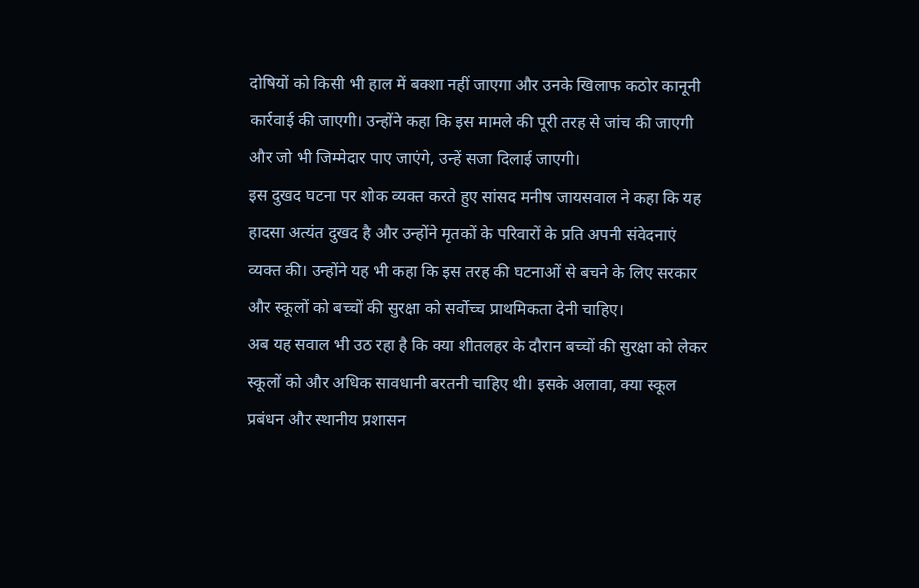दोषियों को किसी भी हाल में बक्शा नहीं जाएगा और उनके खिलाफ कठोर कानूनी कार्रवाई की जाएगी। उन्होंने कहा कि इस मामले की पूरी तरह से जांच की जाएगी और जो भी जिम्मेदार पाए जाएंगे, उन्हें सजा दिलाई जाएगी।
इस दुखद घटना पर शोक व्यक्त करते हुए सांसद मनीष जायसवाल ने कहा कि यह हादसा अत्यंत दुखद है और उन्होंने मृतकों के परिवारों के प्रति अपनी संवेदनाएं व्यक्त की। उन्होंने यह भी कहा कि इस तरह की घटनाओं से बचने के लिए सरकार और स्कूलों को बच्चों की सुरक्षा को सर्वोच्च प्राथमिकता देनी चाहिए।
अब यह सवाल भी उठ रहा है कि क्या शीतलहर के दौरान बच्चों की सुरक्षा को लेकर स्कूलों को और अधिक सावधानी बरतनी चाहिए थी। इसके अलावा, क्या स्कूल प्रबंधन और स्थानीय प्रशासन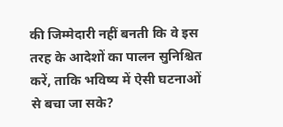की जिम्मेदारी नहीं बनती कि वे इस तरह के आदेशों का पालन सुनिश्चित करें, ताकि भविष्य में ऐसी घटनाओं से बचा जा सके?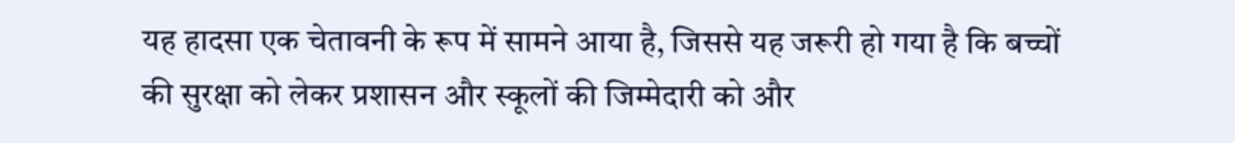यह हादसा एक चेतावनी के रूप में सामने आया है, जिससे यह जरूरी हो गया है कि बच्चों की सुरक्षा को लेकर प्रशासन और स्कूलों की जिम्मेदारी को और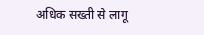अधिक सख्ती से लागू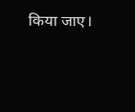किया जाए।